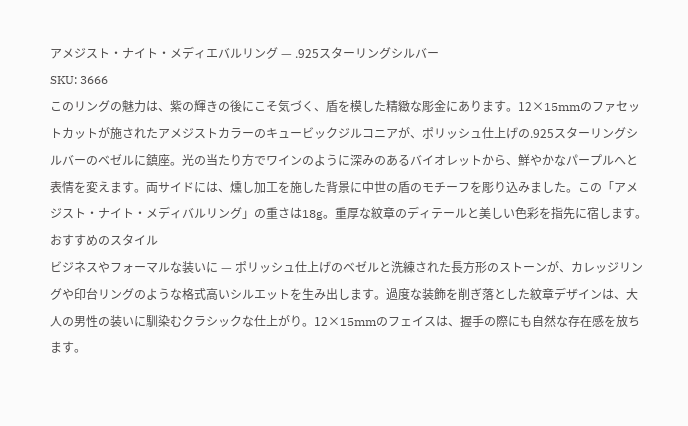アメジスト・ナイト・メディエバルリング — .925スターリングシルバー
SKU: 3666
このリングの魅力は、紫の輝きの後にこそ気づく、盾を模した精緻な彫金にあります。12×15mmのファセットカットが施されたアメジストカラーのキュービックジルコニアが、ポリッシュ仕上げの.925スターリングシルバーのベゼルに鎮座。光の当たり方でワインのように深みのあるバイオレットから、鮮やかなパープルへと表情を変えます。両サイドには、燻し加工を施した背景に中世の盾のモチーフを彫り込みました。この「アメジスト・ナイト・メディバルリング」の重さは18g。重厚な紋章のディテールと美しい色彩を指先に宿します。
おすすめのスタイル
ビジネスやフォーマルな装いに — ポリッシュ仕上げのベゼルと洗練された長方形のストーンが、カレッジリングや印台リングのような格式高いシルエットを生み出します。過度な装飾を削ぎ落とした紋章デザインは、大人の男性の装いに馴染むクラシックな仕上がり。12×15mmのフェイスは、握手の際にも自然な存在感を放ちます。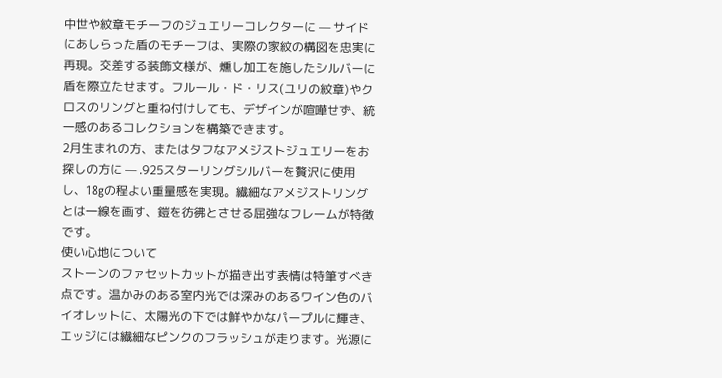中世や紋章モチーフのジュエリーコレクターに — サイドにあしらった盾のモチーフは、実際の家紋の構図を忠実に再現。交差する装飾文様が、燻し加工を施したシルバーに盾を際立たせます。フルール・ド・リス(ユリの紋章)やクロスのリングと重ね付けしても、デザインが喧嘩せず、統一感のあるコレクションを構築できます。
2月生まれの方、またはタフなアメジストジュエリーをお探しの方に — .925スターリングシルバーを贅沢に使用し、18gの程よい重量感を実現。繊細なアメジストリングとは一線を画す、鎧を彷彿とさせる屈強なフレームが特徴です。
使い心地について
ストーンのファセットカットが描き出す表情は特筆すべき点です。温かみのある室内光では深みのあるワイン色のバイオレットに、太陽光の下では鮮やかなパープルに輝き、エッジには繊細なピンクのフラッシュが走ります。光源に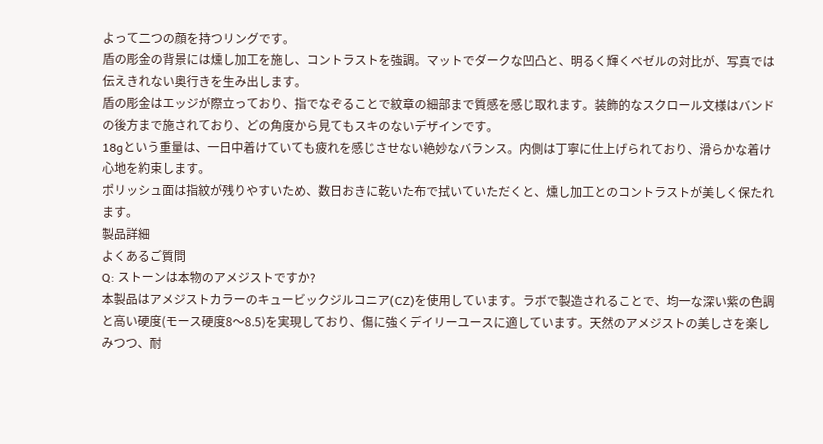よって二つの顔を持つリングです。
盾の彫金の背景には燻し加工を施し、コントラストを強調。マットでダークな凹凸と、明るく輝くベゼルの対比が、写真では伝えきれない奥行きを生み出します。
盾の彫金はエッジが際立っており、指でなぞることで紋章の細部まで質感を感じ取れます。装飾的なスクロール文様はバンドの後方まで施されており、どの角度から見てもスキのないデザインです。
18gという重量は、一日中着けていても疲れを感じさせない絶妙なバランス。内側は丁寧に仕上げられており、滑らかな着け心地を約束します。
ポリッシュ面は指紋が残りやすいため、数日おきに乾いた布で拭いていただくと、燻し加工とのコントラストが美しく保たれます。
製品詳細
よくあるご質問
Q: ストーンは本物のアメジストですか?
本製品はアメジストカラーのキュービックジルコニア(CZ)を使用しています。ラボで製造されることで、均一な深い紫の色調と高い硬度(モース硬度8〜8.5)を実現しており、傷に強くデイリーユースに適しています。天然のアメジストの美しさを楽しみつつ、耐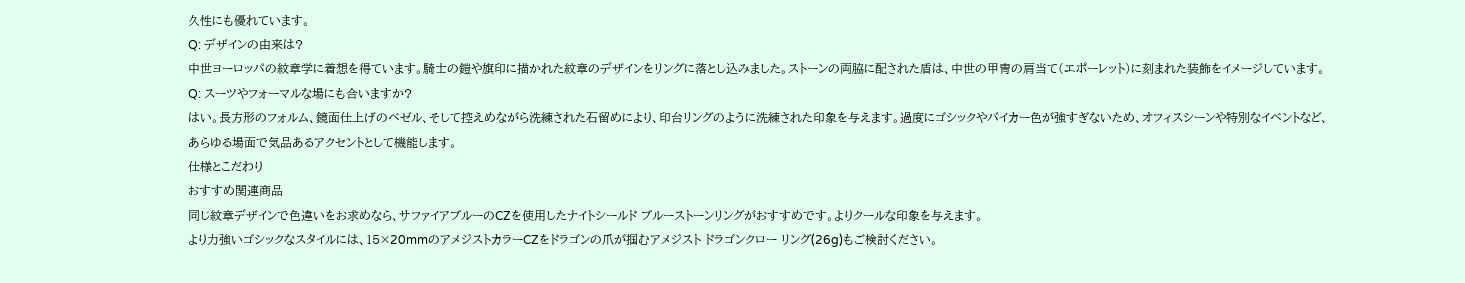久性にも優れています。
Q: デザインの由来は?
中世ヨーロッパの紋章学に着想を得ています。騎士の鎧や旗印に描かれた紋章のデザインをリングに落とし込みました。ストーンの両脇に配された盾は、中世の甲冑の肩当て(エポーレット)に刻まれた装飾をイメージしています。
Q: スーツやフォーマルな場にも合いますか?
はい。長方形のフォルム、鏡面仕上げのベゼル、そして控えめながら洗練された石留めにより、印台リングのように洗練された印象を与えます。過度にゴシックやバイカー色が強すぎないため、オフィスシーンや特別なイベントなど、あらゆる場面で気品あるアクセントとして機能します。
仕様とこだわり
おすすめ関連商品
同じ紋章デザインで色違いをお求めなら、サファイアブルーのCZを使用したナイトシールド ブルーストーンリングがおすすめです。よりクールな印象を与えます。
より力強いゴシックなスタイルには、15×20mmのアメジストカラーCZをドラゴンの爪が掴むアメジスト ドラゴンクロー リング(26g)もご検討ください。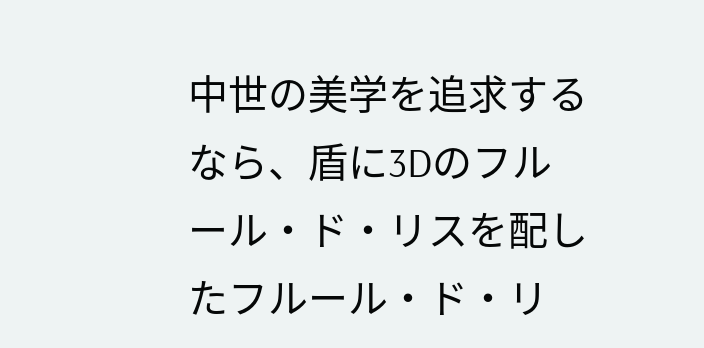中世の美学を追求するなら、盾に3Dのフルール・ド・リスを配したフルール・ド・リ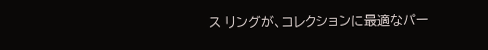ス リングが、コレクションに最適なパー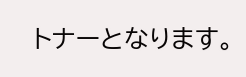トナーとなります。